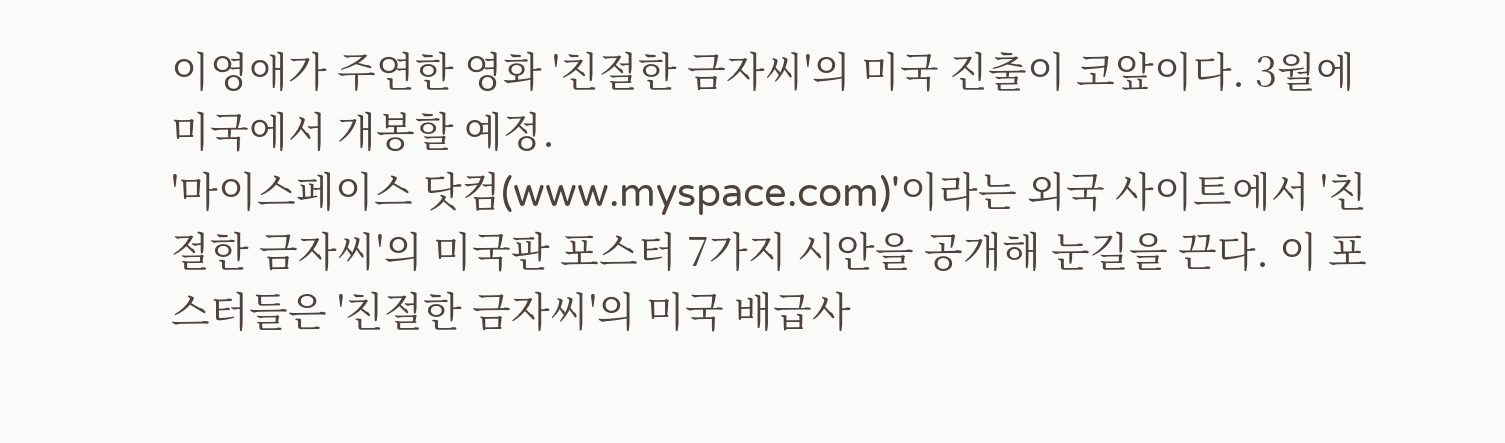이영애가 주연한 영화 '친절한 금자씨'의 미국 진출이 코앞이다. 3월에 미국에서 개봉할 예정.
'마이스페이스 닷컴(www.myspace.com)'이라는 외국 사이트에서 '친절한 금자씨'의 미국판 포스터 7가지 시안을 공개해 눈길을 끈다. 이 포스터들은 '친절한 금자씨'의 미국 배급사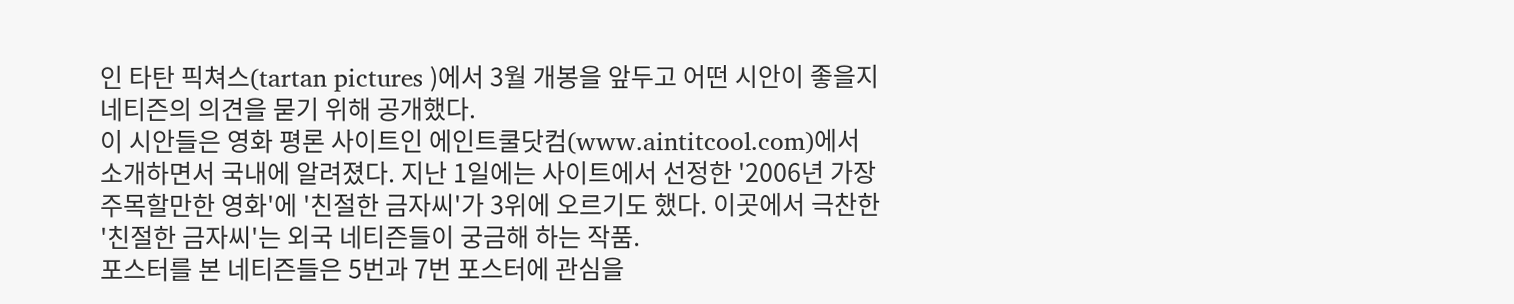인 타탄 픽쳐스(tartan pictures )에서 3월 개봉을 앞두고 어떤 시안이 좋을지 네티즌의 의견을 묻기 위해 공개했다.
이 시안들은 영화 평론 사이트인 에인트쿨닷컴(www.aintitcool.com)에서 소개하면서 국내에 알려졌다. 지난 1일에는 사이트에서 선정한 '2006년 가장 주목할만한 영화'에 '친절한 금자씨'가 3위에 오르기도 했다. 이곳에서 극찬한 '친절한 금자씨'는 외국 네티즌들이 궁금해 하는 작품.
포스터를 본 네티즌들은 5번과 7번 포스터에 관심을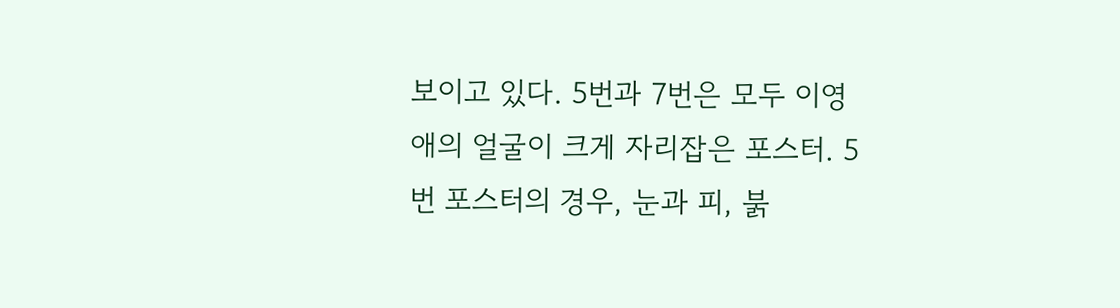보이고 있다. 5번과 7번은 모두 이영애의 얼굴이 크게 자리잡은 포스터. 5번 포스터의 경우, 눈과 피, 붉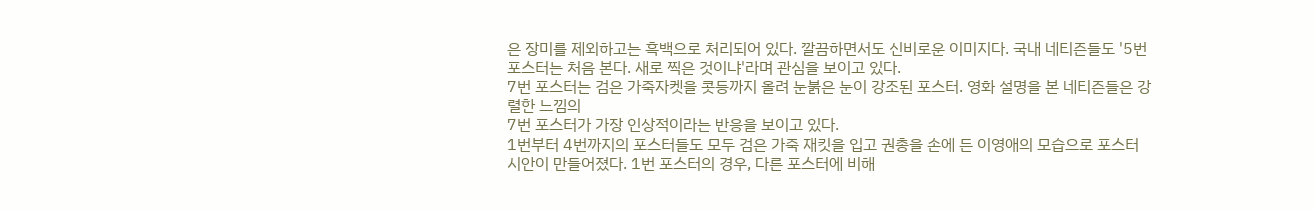은 장미를 제외하고는 흑백으로 처리되어 있다. 깔끔하면서도 신비로운 이미지다. 국내 네티즌들도 '5번 포스터는 처음 본다. 새로 찍은 것이냐'라며 관심을 보이고 있다.
7번 포스터는 검은 가죽자켓을 콧등까지 올려 눈붉은 눈이 강조된 포스터. 영화 설명을 본 네티즌들은 강렬한 느낌의
7번 포스터가 가장 인상적이라는 반응을 보이고 있다.
1번부터 4번까지의 포스터들도 모두 검은 가죽 재킷을 입고 권총을 손에 든 이영애의 모습으로 포스터 시안이 만들어졌다. 1번 포스터의 경우, 다른 포스터에 비해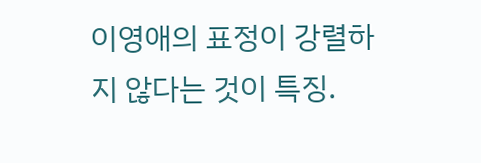이영애의 표정이 강렬하지 않다는 것이 특징.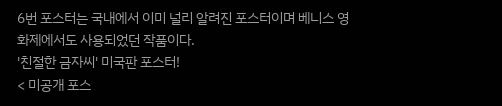6번 포스터는 국내에서 이미 널리 알려진 포스터이며 베니스 영화제에서도 사용되었던 작품이다.
'친절한 금자씨' 미국판 포스터!
< 미공개 포스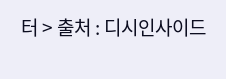터 > 출처 : 디시인사이드